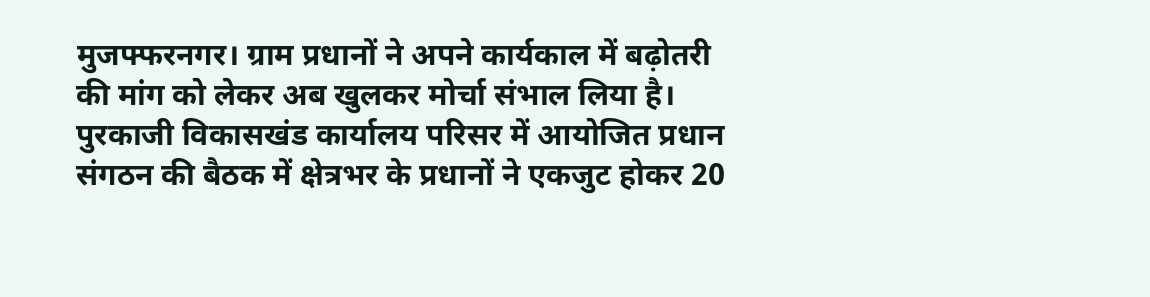मुजफ्फरनगर। ग्राम प्रधानों ने अपने कार्यकाल में बढ़ोतरी की मांग को लेकर अब खुलकर मोर्चा संभाल लिया है। पुरकाजी विकासखंड कार्यालय परिसर में आयोजित प्रधान संगठन की बैठक में क्षेत्रभर के प्रधानों ने एकजुट होकर 20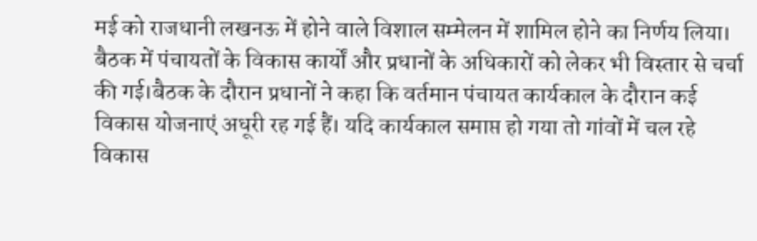मई को राजधानी लखनऊ में होने वाले विशाल सम्मेलन में शामिल होने का निर्णय लिया। बैठक में पंचायतों के विकास कार्यों और प्रधानों के अधिकारों को लेकर भी विस्तार से चर्चा की गई।बैठक के दौरान प्रधानों ने कहा कि वर्तमान पंचायत कार्यकाल के दौरान कई विकास योजनाएं अधूरी रह गई हैं। यदि कार्यकाल समाप्त हो गया तो गांवों में चल रहे विकास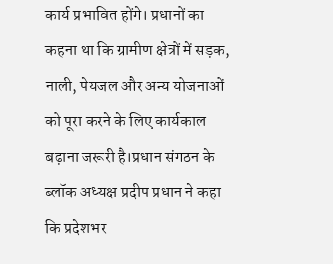कार्य प्रभावित होंगे। प्रधानों का कहना था कि ग्रामीण क्षेत्रों में सड़क, नाली, पेयजल और अन्य योजनाओं को पूरा करने के लिए कार्यकाल बढ़ाना जरूरी है।प्रधान संगठन के ब्लॉक अध्यक्ष प्रदीप प्रधान ने कहा कि प्रदेशभर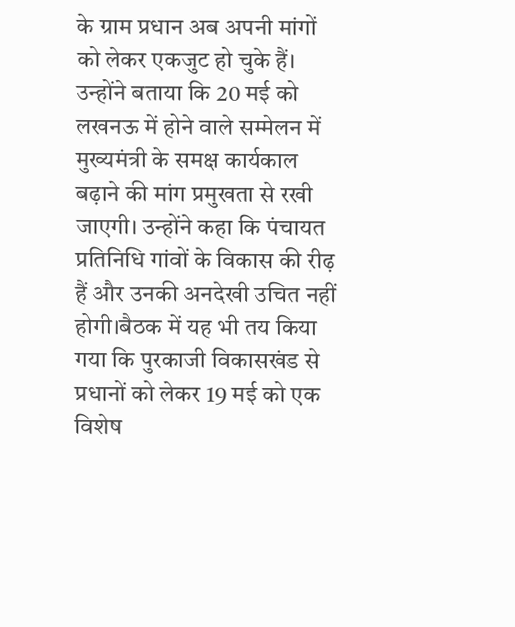के ग्राम प्रधान अब अपनी मांगों को लेकर एकजुट हो चुके हैं। उन्होंने बताया कि 20 मई को लखनऊ में होने वाले सम्मेलन में मुख्यमंत्री के समक्ष कार्यकाल बढ़ाने की मांग प्रमुखता से रखी जाएगी। उन्होंने कहा कि पंचायत प्रतिनिधि गांवों के विकास की रीढ़ हैं और उनकी अनदेखी उचित नहीं होगी।बैठक में यह भी तय किया गया कि पुरकाजी विकासखंड से प्रधानों को लेकर 19 मई को एक विशेष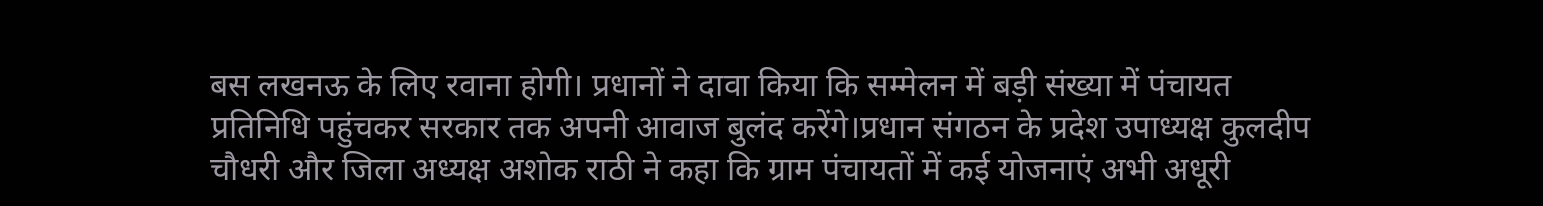बस लखनऊ के लिए रवाना होगी। प्रधानों ने दावा किया कि सम्मेलन में बड़ी संख्या में पंचायत प्रतिनिधि पहुंचकर सरकार तक अपनी आवाज बुलंद करेंगे।प्रधान संगठन के प्रदेश उपाध्यक्ष कुलदीप चौधरी और जिला अध्यक्ष अशोक राठी ने कहा कि ग्राम पंचायतों में कई योजनाएं अभी अधूरी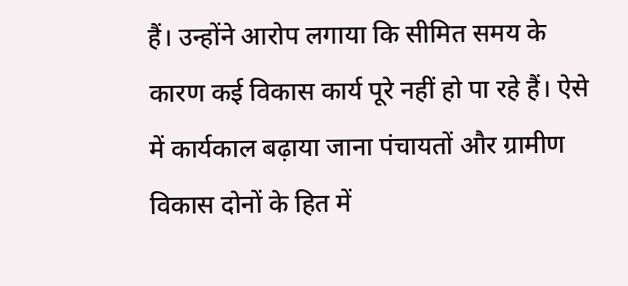हैं। उन्होंने आरोप लगाया कि सीमित समय के कारण कई विकास कार्य पूरे नहीं हो पा रहे हैं। ऐसे में कार्यकाल बढ़ाया जाना पंचायतों और ग्रामीण विकास दोनों के हित में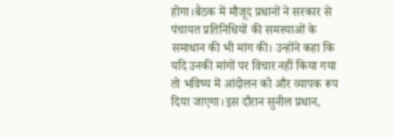होगा।बैठक में मौजूद प्रधानों ने सरकार से पंचायत प्रतिनिधियों की समस्याओं के समाधान की भी मांग की। उन्होंने कहा कि यदि उनकी मांगों पर विचार नहीं किया गया तो भविष्य में आंदोलन को और व्यापक रूप दिया जाएगा।इस दौरान सुनील प्रधान,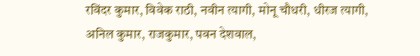रविंदर कुमार, विवेक राठी, नवीन त्यागी, मोनू चौधरी, धीरज त्यागी, अनिल कुमार, राजकुमार, पवन देशवाल,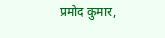प्रमोद कुमार,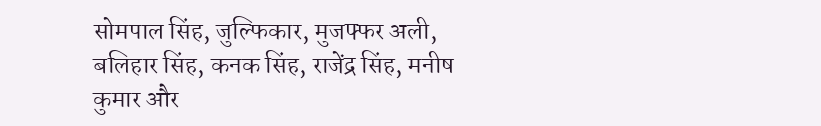सोमपाल सिंह, जुल्फिकार, मुजफ्फर अली, बलिहार सिंह, कनक सिंह, राजेंद्र सिंह, मनीष कुमार और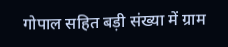गोपाल सहित बड़ी संख्या में ग्राम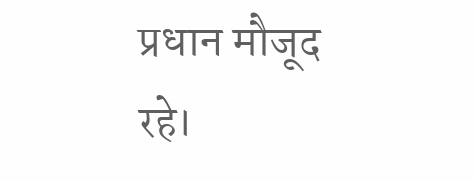प्रधान मौजूद रहे।